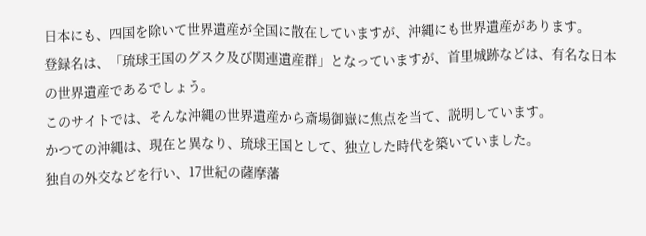日本にも、四国を除いて世界遺産が全国に散在していますが、沖縄にも世界遺産があります。
登録名は、「琉球王国のグスク及び関連遺産群」となっていますが、首里城跡などは、有名な日本の世界遺産であるでしょう。
このサイトでは、そんな沖縄の世界遺産から斎場御嶽に焦点を当て、説明しています。
かつての沖縄は、現在と異なり、琉球王国として、独立した時代を築いていました。
独自の外交などを行い、17世紀の薩摩藩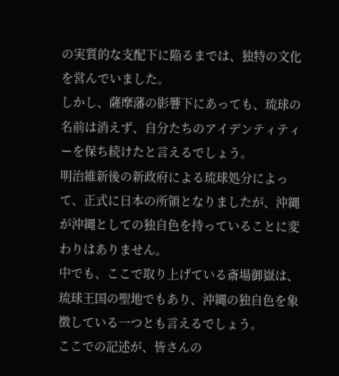の実質的な支配下に陥るまでは、独特の文化を営んでいました。
しかし、薩摩藩の影響下にあっても、琉球の名前は消えず、自分たちのアイデンティティーを保ち続けたと言えるでしょう。
明治維新後の新政府による琉球処分によって、正式に日本の所領となりましたが、沖縄が沖縄としての独自色を持っていることに変わりはありません。
中でも、ここで取り上げている斎場御嶽は、琉球王国の聖地でもあり、沖縄の独自色を象徴している一つとも言えるでしょう。
ここでの記述が、皆さんの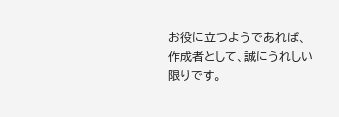お役に立つようであれば、作成者として、誠にうれしい限りです。